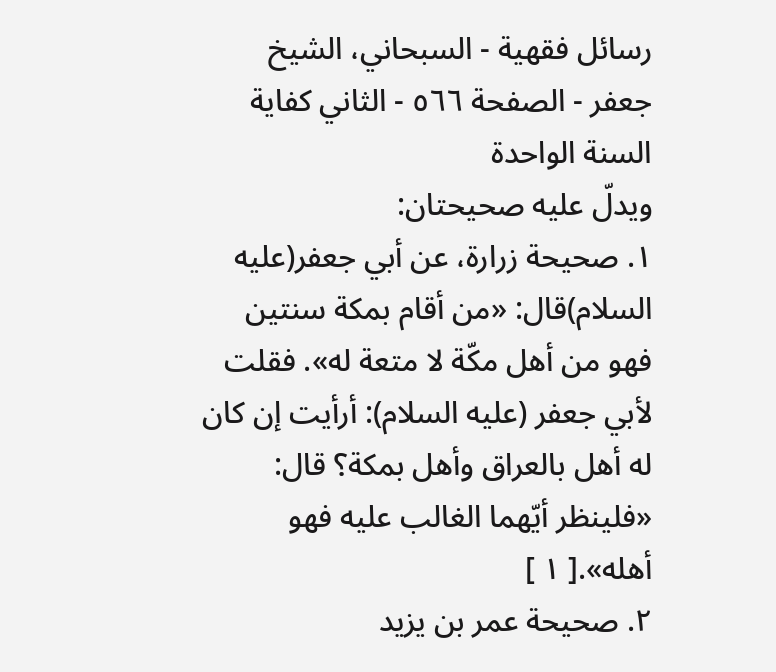رسائل فقهية - السبحاني، الشيخ جعفر - الصفحة ٥٦٦ - الثاني كفاية السنة الواحدة
ويدلّ عليه صحيحتان:
١. صحيحة زرارة، عن أبي جعفر(عليه السلام)قال: «من أقام بمكة سنتين فهو من أهل مكّة لا متعة له». فقلت لأبي جعفر (عليه السلام): أرأيت إن كان له أهل بالعراق وأهل بمكة؟ قال: «فلينظر أيّهما الغالب عليه فهو أهله».[ ١ ]
٢. صحيحة عمر بن يزيد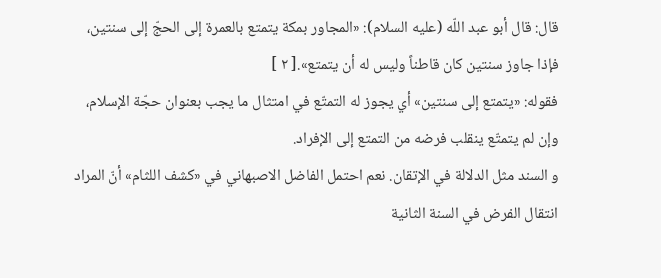قال: قال أبو عبد اللّه (عليه السلام): «المجاور بمكة يتمتع بالعمرة إلى الحجّ إلى سنتين، فإذا جاوز سنتين كان قاطناً وليس له أن يتمتع».[ ٢ ]
فقوله: «يتمتع إلى سنتين» أي يجوز له التمتّع في امتثال ما يجب بعنوان حجّة الإسلام، وإن لم يتمتّع ينقلب فرضه من التمتع إلى الإفراد.
و السند مثل الدلالة في الإتقان. نعم احتمل الفاضل الاصبهاني في «كشف اللثام» أنّ المراد انتقال الفرض في السنة الثانية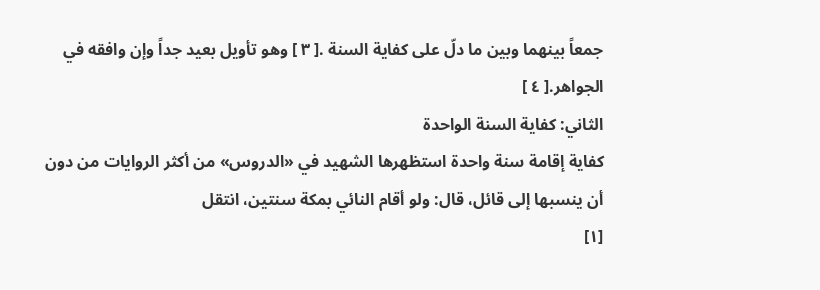جمعاً بينهما وبين ما دلّ على كفاية السنة .[ ٣ ] وهو تأويل بعيد جداً وإن وافقه في الجواهر.[ ٤ ]
الثاني: كفاية السنة الواحدة
كفاية إقامة سنة واحدة استظهرها الشهيد في «الدروس» من أكثر الروايات من دون أن ينسبها إلى قائل، قال: ولو أقام النائي بمكة سنتين، انتقل
[١]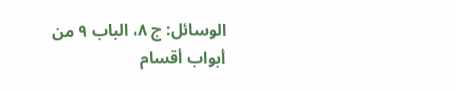الوسائل: ج ٨، الباب ٩ من أبواب أقسام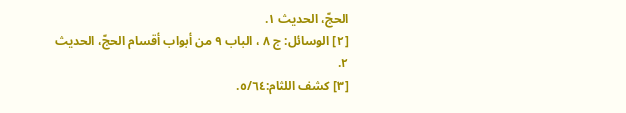الحجّ، الحديث ١.
[٢] الوسائل: ج ٨ ، الباب ٩ من أبواب أقسام الحجّ، الحديث ٢.
[٣] كشف اللثام:٥/٦٤.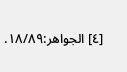[٤] الجواهر:١٨/٨٩.